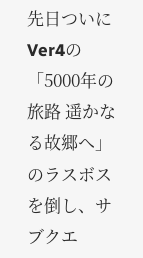先日ついにVer4の「5000年の旅路 遥かなる故郷へ」のラスボスを倒し、サブクエ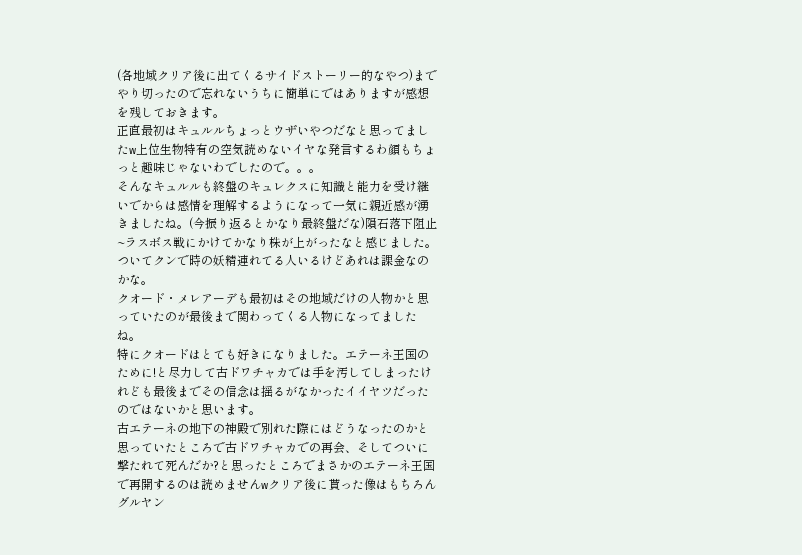(各地域クリア後に出てくるサイドストーリー的なやつ)までやり切ったので忘れないうちに簡単にではありますが感想を残しておきます。
正直最初はキュルルちょっとウザいやつだなと思ってましたw上位生物特有の空気読めないイヤな発言するわ顔もちょっと趣味じゃないわでしたので。。。
そんなキュルルも終盤のキュレクスに知識と能力を受け継いでからは感情を理解するようになって一気に親近感が湧きましたね。(今振り返るとかなり最終盤だな)隕石落下阻止~ラスボス戦にかけてかなり株が上がったなと感じました。ついてクンで時の妖精連れてる人いるけどあれは課金なのかな。
クオード・メレアーデも最初はその地域だけの人物かと思っていたのが最後まで関わってくる人物になってましたね。
特にクオードはとても好きになりました。エテーネ王国のために!と尽力して古ドワチャカでは手を汚してしまったけれども最後までその信念は揺るがなかったイイヤツだったのではないかと思います。
古エテーネの地下の神殿で別れた際にはどうなったのかと思っていたところで古ドワチャカでの再会、そしてついに撃たれて死んだか?と思ったところでまさかのエテーネ王国で再開するのは読めませんwクリア後に貰った像はもちろんグルヤン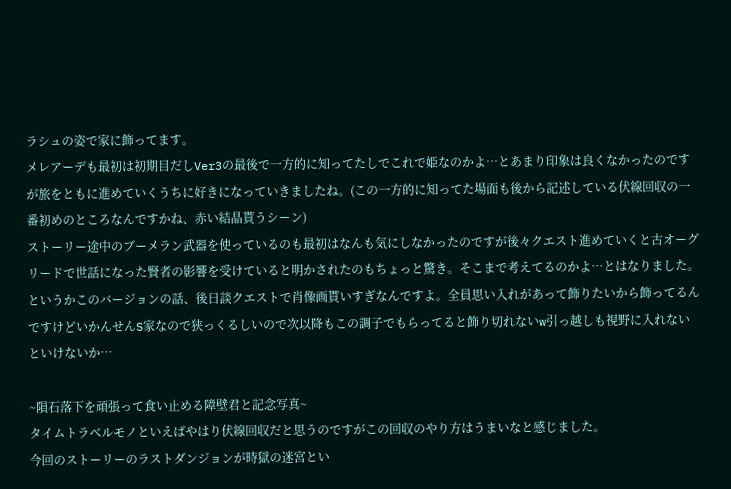ラシュの姿で家に飾ってます。
メレアーデも最初は初期目だしVer3の最後で一方的に知ってたしでこれで姫なのかよ…とあまり印象は良くなかったのですが旅をともに進めていくうちに好きになっていきましたね。(この一方的に知ってた場面も後から記述している伏線回収の一番初めのところなんですかね、赤い結晶貰うシーン)
ストーリー途中のブーメラン武器を使っているのも最初はなんも気にしなかったのですが後々クエスト進めていくと古オーグリードで世話になった賢者の影響を受けていると明かされたのもちょっと驚き。そこまで考えてるのかよ…とはなりました。
というかこのバージョンの話、後日談クエストで肖像画貰いすぎなんですよ。全員思い入れがあって飾りたいから飾ってるんですけどいかんせんS家なので狭っくるしいので次以降もこの調子でもらってると飾り切れないw引っ越しも視野に入れないといけないか…

~隕石落下を頑張って食い止める障壁君と記念写真~
タイムトラベルモノといえばやはり伏線回収だと思うのですがこの回収のやり方はうまいなと感じました。
今回のストーリーのラストダンジョンが時獄の迷宮とい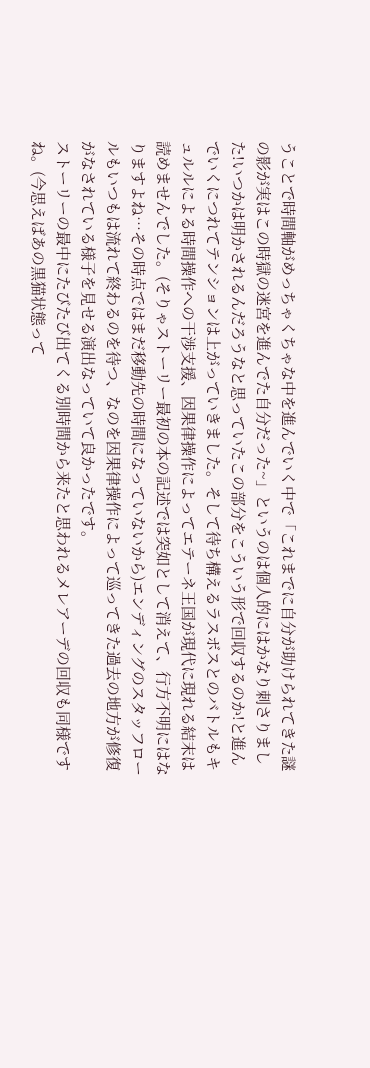うことで時間軸がめっちゃくちゃな中を進んでいく中で「これまでに自分が助けられてきた謎の影が実はこの時獄の迷宮を進んでた自分だった~」というのは個人的にはかなり刺さりました!いつかは明かされるんだろうなと思っていたこの部分をこういう形で回収するのか!と進んでいくにつれてテンションは上がっていきました。そして待ち構えるラスボスとのバトルもキュルルによる時間操作への干渉支援、因果律操作によってエテーネ王国が現代に現れる結末は読めませんでした。(そりゃストーリー最初の本の記述では突如として消えて、行方不明にはなりますよね…その時点ではまだ移動先の時間になっていないから)エンディングのスタッフロールもいつもは流れて終わるのを待つ、なのを因果律操作によって巡ってきた過去の地方が修復がなされている様子を見せる演出なっていて良かったです。
ストーリーの最中にたびたび出てくる別時間から来たと思われるメレアーデの回収も同様ですね。(今思えばあの黒猫状態って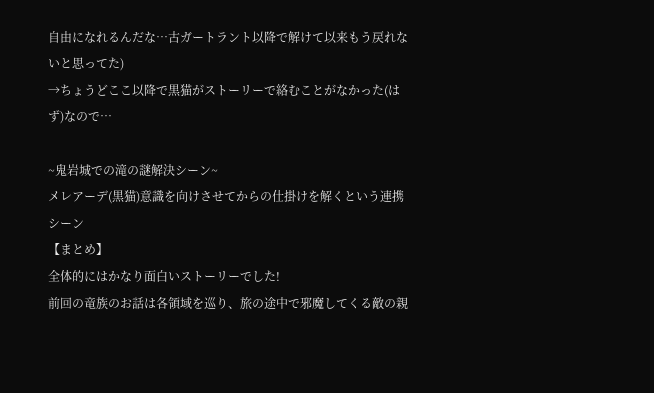自由になれるんだな…古ガートラント以降で解けて以来もう戻れないと思ってた)
→ちょうどここ以降で黒猫がストーリーで絡むことがなかった(はず)なので…

~鬼岩城での滝の謎解決シーン~
メレアーデ(黒猫)意識を向けさせてからの仕掛けを解くという連携シーン
【まとめ】
全体的にはかなり面白いストーリーでした!
前回の竜族のお話は各領域を巡り、旅の途中で邪魔してくる敵の親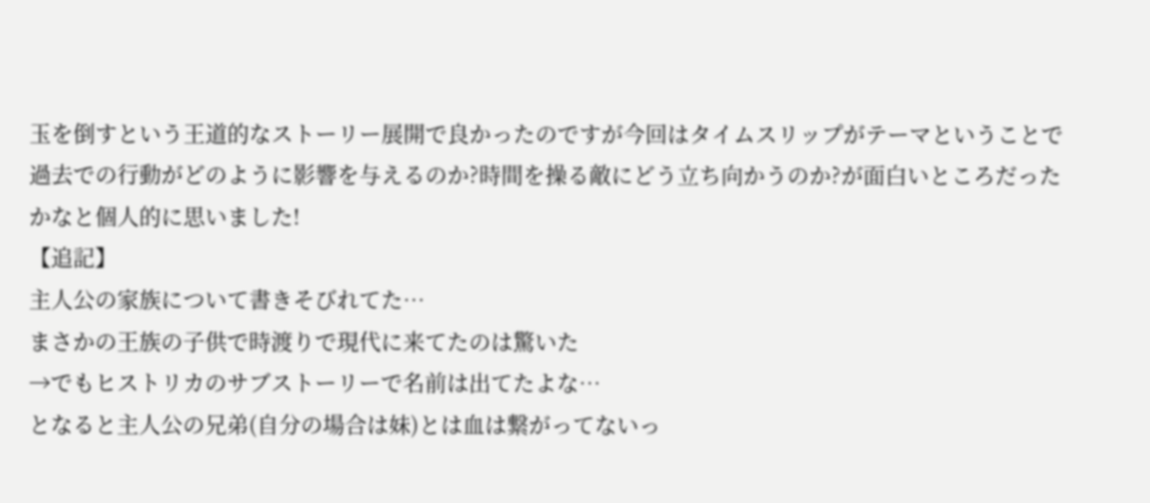玉を倒すという王道的なストーリー展開で良かったのですが今回はタイムスリップがテーマということで過去での行動がどのように影響を与えるのか?時間を操る敵にどう立ち向かうのか?が面白いところだったかなと個人的に思いました!
【追記】
主人公の家族について書きそびれてた…
まさかの王族の子供で時渡りで現代に来てたのは驚いた
→でもヒストリカのサブストーリーで名前は出てたよな…
となると主人公の兄弟(自分の場合は妹)とは血は繋がってないっ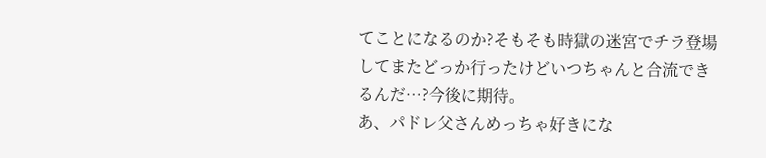てことになるのか?そもそも時獄の迷宮でチラ登場してまたどっか行ったけどいつちゃんと合流できるんだ…?今後に期待。
あ、パドレ父さんめっちゃ好きにな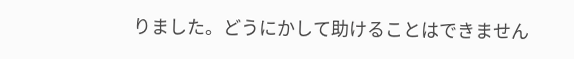りました。どうにかして助けることはできません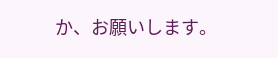か、お願いします。